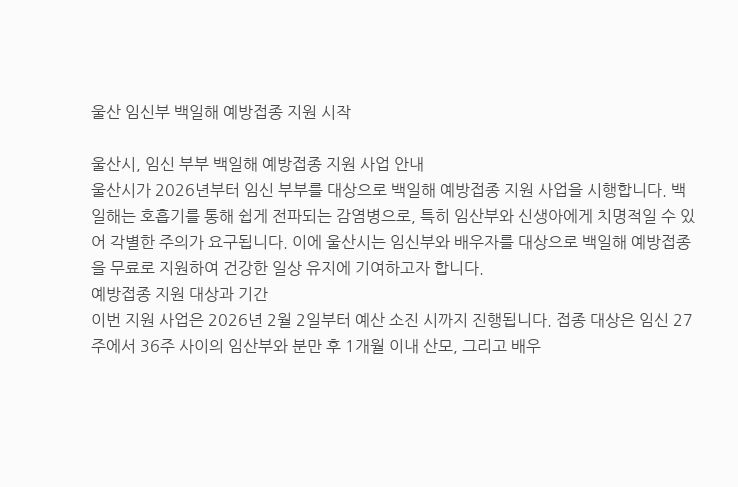울산 임신부 백일해 예방접종 지원 시작

울산시, 임신 부부 백일해 예방접종 지원 사업 안내
울산시가 2026년부터 임신 부부를 대상으로 백일해 예방접종 지원 사업을 시행합니다. 백일해는 호흡기를 통해 쉽게 전파되는 감염병으로, 특히 임산부와 신생아에게 치명적일 수 있어 각별한 주의가 요구됩니다. 이에 울산시는 임신부와 배우자를 대상으로 백일해 예방접종을 무료로 지원하여 건강한 일상 유지에 기여하고자 합니다.
예방접종 지원 대상과 기간
이번 지원 사업은 2026년 2월 2일부터 예산 소진 시까지 진행됩니다. 접종 대상은 임신 27주에서 36주 사이의 임산부와 분만 후 1개월 이내 산모, 그리고 배우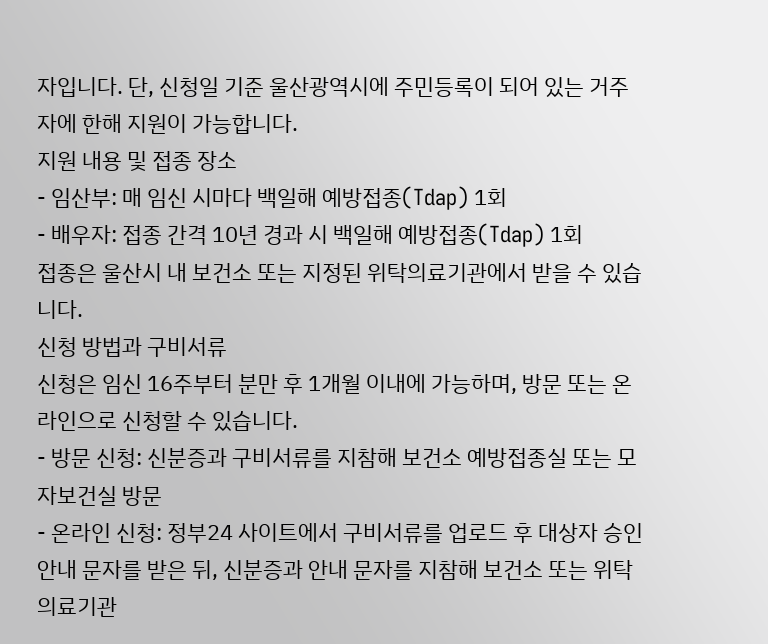자입니다. 단, 신청일 기준 울산광역시에 주민등록이 되어 있는 거주자에 한해 지원이 가능합니다.
지원 내용 및 접종 장소
- 임산부: 매 임신 시마다 백일해 예방접종(Tdap) 1회
- 배우자: 접종 간격 10년 경과 시 백일해 예방접종(Tdap) 1회
접종은 울산시 내 보건소 또는 지정된 위탁의료기관에서 받을 수 있습니다.
신청 방법과 구비서류
신청은 임신 16주부터 분만 후 1개월 이내에 가능하며, 방문 또는 온라인으로 신청할 수 있습니다.
- 방문 신청: 신분증과 구비서류를 지참해 보건소 예방접종실 또는 모자보건실 방문
- 온라인 신청: 정부24 사이트에서 구비서류를 업로드 후 대상자 승인 안내 문자를 받은 뒤, 신분증과 안내 문자를 지참해 보건소 또는 위탁의료기관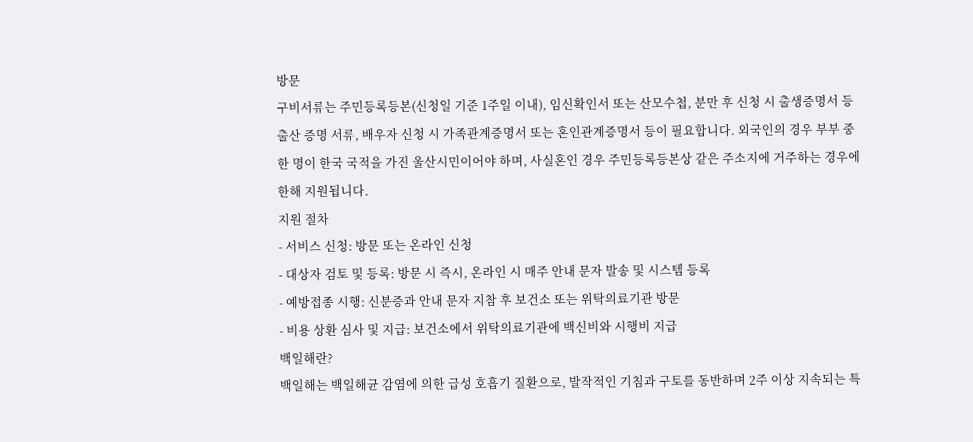방문
구비서류는 주민등록등본(신청일 기준 1주일 이내), 임신확인서 또는 산모수첩, 분만 후 신청 시 출생증명서 등 출산 증명 서류, 배우자 신청 시 가족관계증명서 또는 혼인관계증명서 등이 필요합니다. 외국인의 경우 부부 중 한 명이 한국 국적을 가진 울산시민이어야 하며, 사실혼인 경우 주민등록등본상 같은 주소지에 거주하는 경우에 한해 지원됩니다.
지원 절차
- 서비스 신청: 방문 또는 온라인 신청
- 대상자 검토 및 등록: 방문 시 즉시, 온라인 시 매주 안내 문자 발송 및 시스템 등록
- 예방접종 시행: 신분증과 안내 문자 지참 후 보건소 또는 위탁의료기관 방문
- 비용 상환 심사 및 지급: 보건소에서 위탁의료기관에 백신비와 시행비 지급
백일해란?
백일해는 백일해균 감염에 의한 급성 호흡기 질환으로, 발작적인 기침과 구토를 동반하며 2주 이상 지속되는 특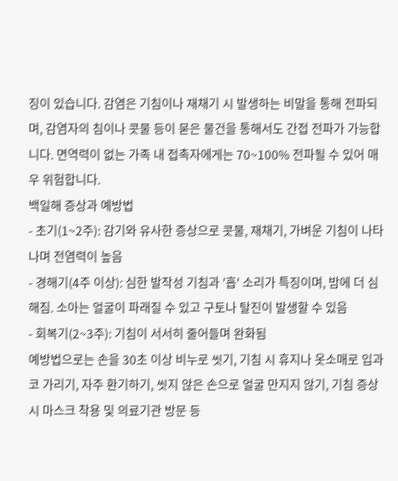징이 있습니다. 감염은 기침이나 재채기 시 발생하는 비말을 통해 전파되며, 감염자의 침이나 콧물 등이 묻은 물건을 통해서도 간접 전파가 가능합니다. 면역력이 없는 가족 내 접촉자에게는 70~100% 전파될 수 있어 매우 위험합니다.
백일해 증상과 예방법
- 초기(1~2주): 감기와 유사한 증상으로 콧물, 재채기, 가벼운 기침이 나타나며 전염력이 높음
- 경해기(4주 이상): 심한 발작성 기침과 '흡' 소리가 특징이며, 밤에 더 심해짐. 소아는 얼굴이 파래질 수 있고 구토나 탈진이 발생할 수 있음
- 회복기(2~3주): 기침이 서서히 줄어들며 완화됨
예방법으로는 손을 30초 이상 비누로 씻기, 기침 시 휴지나 옷소매로 입과 코 가리기, 자주 환기하기, 씻지 않은 손으로 얼굴 만지지 않기, 기침 증상 시 마스크 착용 및 의료기관 방문 등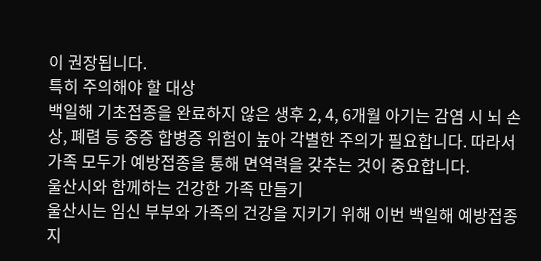이 권장됩니다.
특히 주의해야 할 대상
백일해 기초접종을 완료하지 않은 생후 2, 4, 6개월 아기는 감염 시 뇌 손상, 폐렴 등 중증 합병증 위험이 높아 각별한 주의가 필요합니다. 따라서 가족 모두가 예방접종을 통해 면역력을 갖추는 것이 중요합니다.
울산시와 함께하는 건강한 가족 만들기
울산시는 임신 부부와 가족의 건강을 지키기 위해 이번 백일해 예방접종 지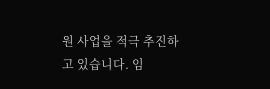원 사업을 적극 추진하고 있습니다. 임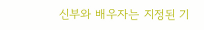신부와 배우자는 지정된 기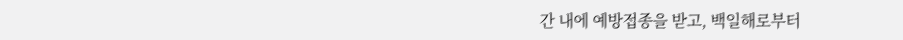간 내에 예방접종을 받고, 백일해로부터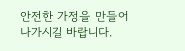안전한 가정을 만들어 나가시길 바랍니다.